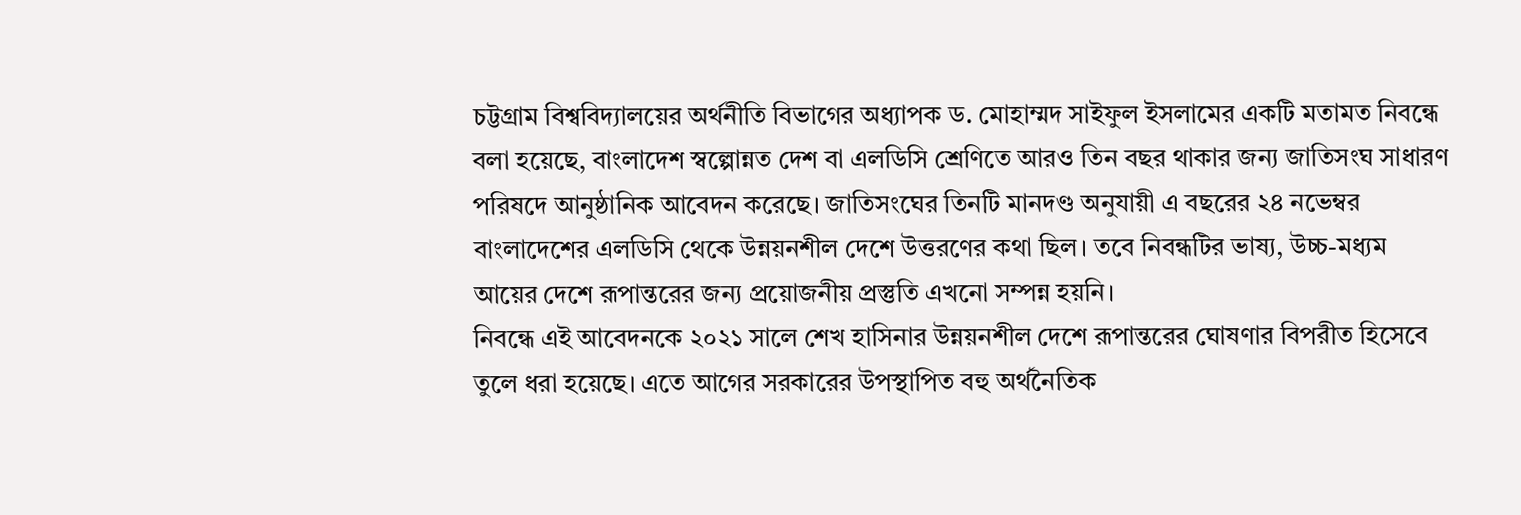চট্টগ্রাম বিশ্ববিদ্যালয়ের অর্থনীতি বিভাগের অধ্যাপক ড. মোহাম্মদ সাইফুল ইসলামের একটি মতামত নিবন্ধে বলা হয়েছে, বাংলাদেশ স্বল্পোন্নত দেশ বা এলডিসি শ্রেণিতে আরও তিন বছর থাকার জন্য জাতিসংঘ সাধারণ পরিষদে আনুষ্ঠানিক আবেদন করেছে। জাতিসংঘের তিনটি মানদণ্ড অনুযায়ী এ বছরের ২৪ নভেম্বর বাংলাদেশের এলডিসি থেকে উন্নয়নশীল দেশে উত্তরণের কথা ছিল। তবে নিবন্ধটির ভাষ্য, উচ্চ-মধ্যম আয়ের দেশে রূপান্তরের জন্য প্রয়োজনীয় প্রস্তুতি এখনো সম্পন্ন হয়নি।
নিবন্ধে এই আবেদনকে ২০২১ সালে শেখ হাসিনার উন্নয়নশীল দেশে রূপান্তরের ঘোষণার বিপরীত হিসেবে তুলে ধরা হয়েছে। এতে আগের সরকারের উপস্থাপিত বহু অর্থনৈতিক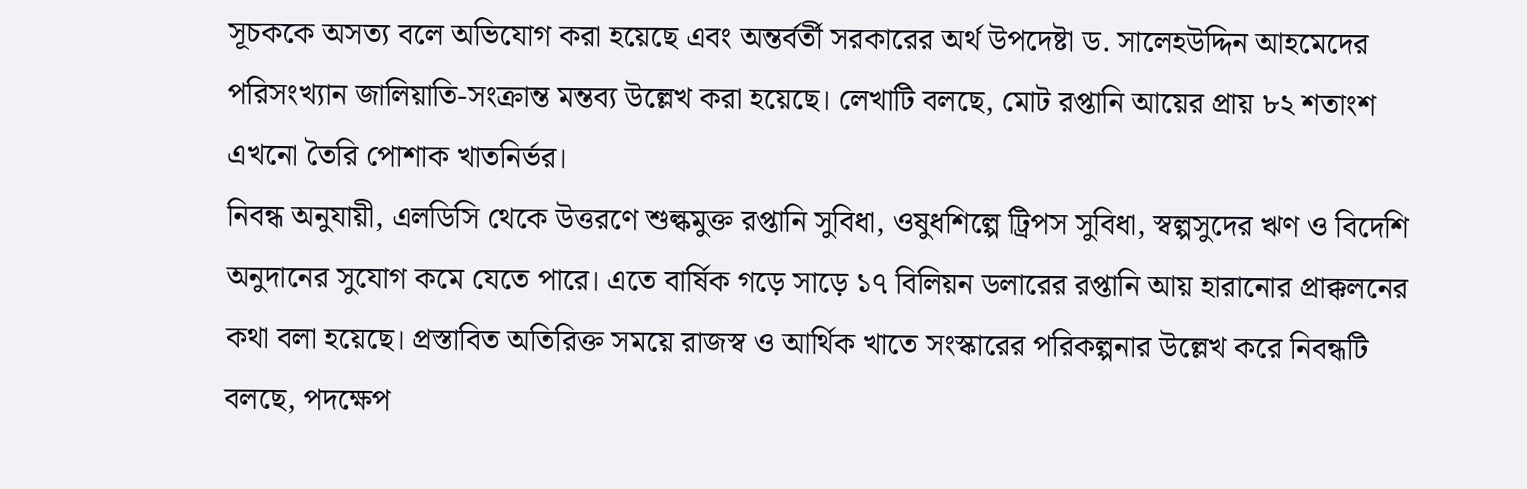সূচককে অসত্য বলে অভিযোগ করা হয়েছে এবং অন্তর্বর্তী সরকারের অর্থ উপদেষ্টা ড. সালেহউদ্দিন আহমেদের পরিসংখ্যান জালিয়াতি-সংক্রান্ত মন্তব্য উল্লেখ করা হয়েছে। লেখাটি বলছে, মোট রপ্তানি আয়ের প্রায় ৮২ শতাংশ এখনো তৈরি পোশাক খাতনির্ভর।
নিবন্ধ অনুযায়ী, এলডিসি থেকে উত্তরণে শুল্কমুক্ত রপ্তানি সুবিধা, ওষুধশিল্পে ট্রিপস সুবিধা, স্বল্পসুদের ঋণ ও বিদেশি অনুদানের সুযোগ কমে যেতে পারে। এতে বার্ষিক গড়ে সাড়ে ১৭ বিলিয়ন ডলারের রপ্তানি আয় হারানোর প্রাক্কলনের কথা বলা হয়েছে। প্রস্তাবিত অতিরিক্ত সময়ে রাজস্ব ও আর্থিক খাতে সংস্কারের পরিকল্পনার উল্লেখ করে নিবন্ধটি বলছে, পদক্ষেপ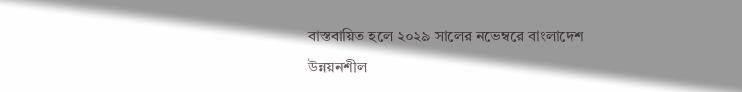বাস্তবায়িত হলে ২০২৯ সালের নভেম্বরে বাংলাদেশ উন্নয়নশীল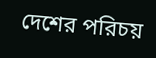দেশের পরিচয়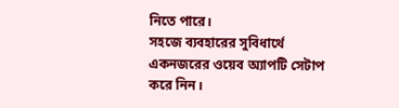নিতে পারে।
সহজে ব্যবহারের সুবিধার্থে একনজরের ওয়েব অ্যাপটি সেটাপ করে নিন।